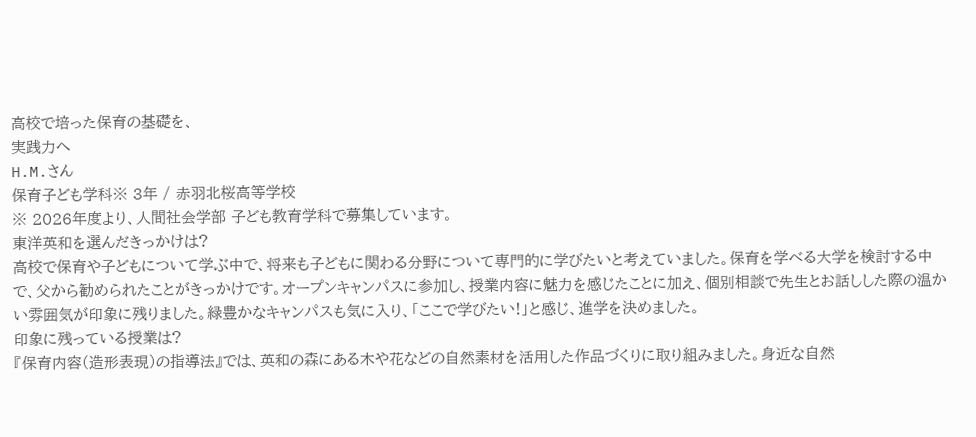高校で培った保育の基礎を、
実践力へ
H.M.さん
保育子ども学科※ 3年 / 赤羽北桜高等学校
※ 2026年度より、人間社会学部 子ども教育学科で募集しています。
東洋英和を選んだきっかけは?
高校で保育や子どもについて学ぶ中で、将来も子どもに関わる分野について専門的に学びたいと考えていました。保育を学べる大学を検討する中で、父から勧められたことがきっかけです。オープンキャンパスに参加し、授業内容に魅力を感じたことに加え、個別相談で先生とお話しした際の温かい雰囲気が印象に残りました。緑豊かなキャンパスも気に入り、「ここで学びたい!」と感じ、進学を決めました。
印象に残っている授業は?
『保育内容(造形表現)の指導法』では、英和の森にある木や花などの自然素材を活用した作品づくりに取り組みました。身近な自然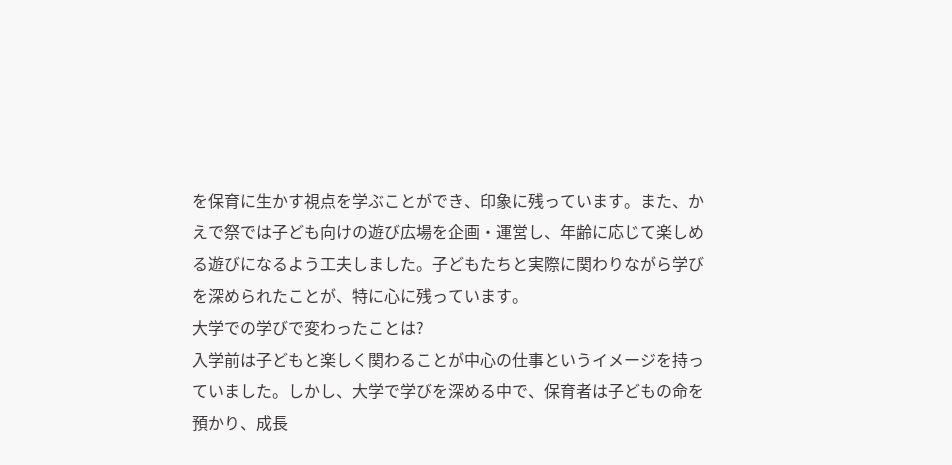を保育に生かす視点を学ぶことができ、印象に残っています。また、かえで祭では子ども向けの遊び広場を企画・運営し、年齢に応じて楽しめる遊びになるよう工夫しました。子どもたちと実際に関わりながら学びを深められたことが、特に心に残っています。
大学での学びで変わったことは?
入学前は子どもと楽しく関わることが中心の仕事というイメージを持っていました。しかし、大学で学びを深める中で、保育者は子どもの命を預かり、成長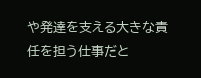や発達を支える大きな責任を担う仕事だと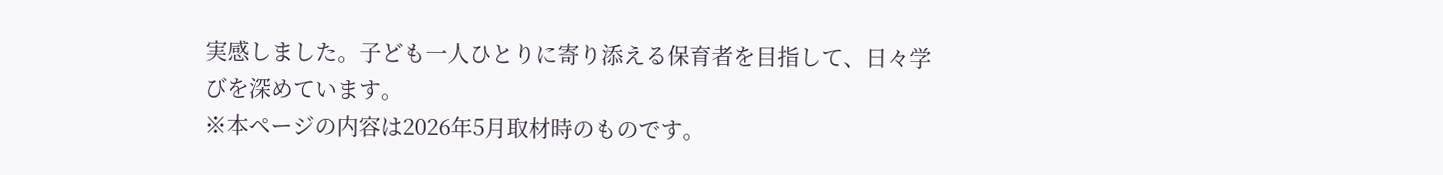実感しました。子ども一人ひとりに寄り添える保育者を目指して、日々学びを深めています。
※本ページの内容は2026年5月取材時のものです。